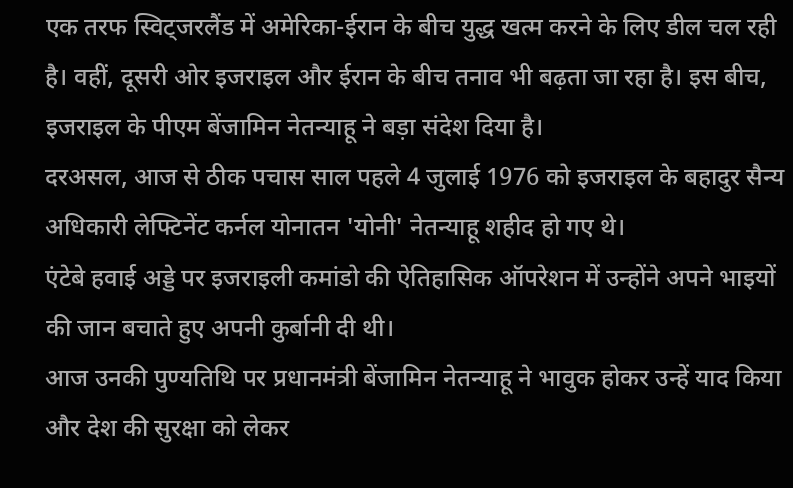एक तरफ स्विट्जरलैंड में अमेरिका-ईरान के बीच युद्ध खत्म करने के लिए डील चल रही है। वहीं, दूसरी ओर इजराइल और ईरान के बीच तनाव भी बढ़ता जा रहा है। इस बीच, इजराइल के पीएम बेंजामिन नेतन्याहू ने बड़ा संदेश दिया है।
दरअसल, आज से ठीक पचास साल पहले 4 जुलाई 1976 को इजराइल के बहादुर सैन्य अधिकारी लेफ्टिनेंट कर्नल योनातन 'योनी' नेतन्याहू शहीद हो गए थे।
एंटेबे हवाई अड्डे पर इजराइली कमांडो की ऐतिहासिक ऑपरेशन में उन्होंने अपने भाइयों की जान बचाते हुए अपनी कुर्बानी दी थी।
आज उनकी पुण्यतिथि पर प्रधानमंत्री बेंजामिन नेतन्याहू ने भावुक होकर उन्हें याद किया और देश की सुरक्षा को लेकर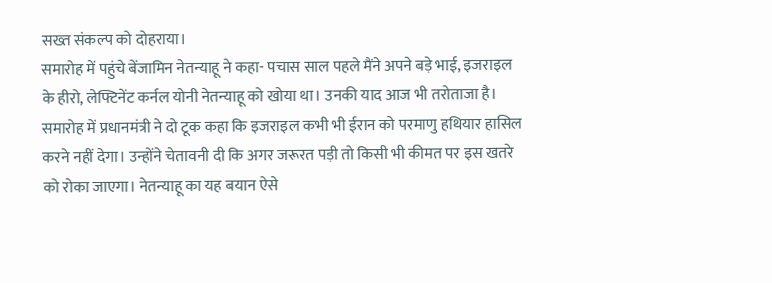सख्त संकल्प को दोहराया।
समारोह में पहुंचे बेंजामिन नेतन्याहू ने कहा- पचास साल पहले मैंने अपने बड़े भाई, इजराइल के हीरो, लेफ्टिनेंट कर्नल योनी नेतन्याहू को खोया था। उनकी याद आज भी तरोताजा है।
समारोह में प्रधानमंत्री ने दो टूक कहा कि इजराइल कभी भी ईरान को परमाणु हथियार हासिल करने नहीं देगा। उन्होंने चेतावनी दी कि अगर जरूरत पड़ी तो किसी भी कीमत पर इस खतरे को रोका जाएगा। नेतन्याहू का यह बयान ऐसे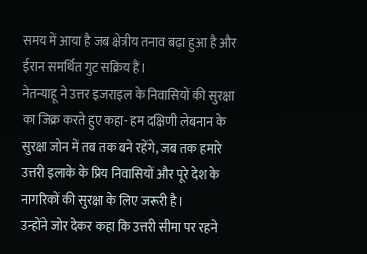समय में आया है जब क्षेत्रीय तनाव बढ़ा हुआ है और ईरान समर्थित गुट सक्रिय हैं।
नेतन्याहू ने उत्तर इजराइल के निवासियों की सुरक्षा का जिक्र करते हुए कहा- हम दक्षिणी लेबनान के सुरक्षा जोन में तब तक बने रहेंगे, जब तक हमारे उत्तरी इलाके के प्रिय निवासियों और पूरे देश के नागरिकों की सुरक्षा के लिए जरूरी है।
उन्होंने जोर देकर कहा कि उत्तरी सीमा पर रहने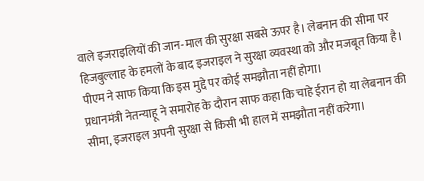वाले इजराइलियों की जान-माल की सुरक्षा सबसे ऊपर है। लेबनान की सीमा पर हिजबुल्लाह के हमलों के बाद इजराइल ने सुरक्षा व्यवस्था को और मजबूत किया है। पीएम ने साफ किया कि इस मुद्दे पर कोई समझौता नहीं होगा।
प्रधानमंत्री नेतन्याहू ने समारोह के दौरान साफ कहा कि चाहे ईरान हो या लेबनान की सीमा, इजराइल अपनी सुरक्षा से किसी भी हाल में समझौता नहीं करेगा।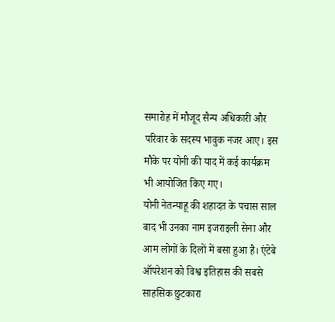समारोह में मौजूद सैन्य अधिकारी और परिवार के सदस्य भावुक नजर आए। इस मौके पर योनी की याद में कई कार्यक्रम भी आयोजित किए गए।
योनी नेतन्याहू की शहादत के पचास साल बाद भी उनका नाम इजराइली सेना और आम लोगों के दिलों में बसा हुआ है। एंटेबे ऑपरेशन को विश्व इतिहास की सबसे साहसिक छुटकारा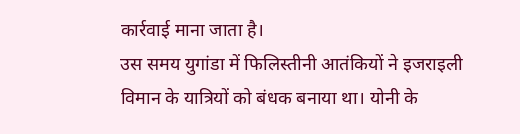कार्रवाई माना जाता है।
उस समय युगांडा में फिलिस्तीनी आतंकियों ने इजराइली विमान के यात्रियों को बंधक बनाया था। योनी के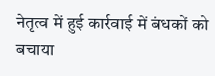नेतृत्व में हुई कार्रवाई में बंधकों को बचाया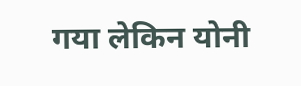गया लेकिन योनी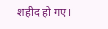शहीद हो गए।